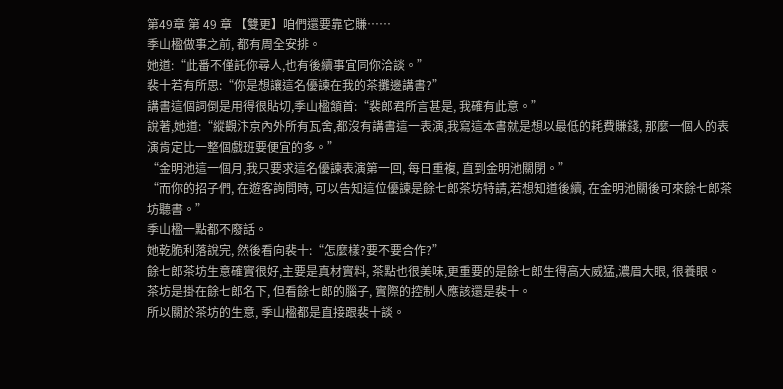第49章 第 49 章 【雙更】咱們還要靠它賺……
季山楹做事之前, 都有周全安排。
她道:“此番不僅託你尋人,也有後續事宜同你洽談。”
裴十若有所思:“你是想讓這名優諫在我的茶攤邊講書?”
講書這個詞倒是用得很貼切,季山楹頷首:“裴郎君所言甚是, 我確有此意。”
說著,她道:“縱觀汴京內外所有瓦舍,都沒有講書這一表演,我寫這本書就是想以最低的耗費賺錢, 那麼一個人的表演肯定比一整個戲班要便宜的多。”
“金明池這一個月,我只要求這名優諫表演第一回, 每日重複, 直到金明池關閉。”
“而你的招子們, 在遊客詢問時, 可以告知這位優諫是餘七郎茶坊特請,若想知道後續, 在金明池關後可來餘七郎茶坊聽書。”
季山楹一點都不廢話。
她乾脆利落說完, 然後看向裴十:“怎麼樣?要不要合作?”
餘七郎茶坊生意確實很好,主要是真材實料, 茶點也很美味,更重要的是餘七郎生得高大威猛,濃眉大眼, 很養眼。
茶坊是掛在餘七郎名下, 但看餘七郎的腦子, 實際的控制人應該還是裴十。
所以關於茶坊的生意, 季山楹都是直接跟裴十談。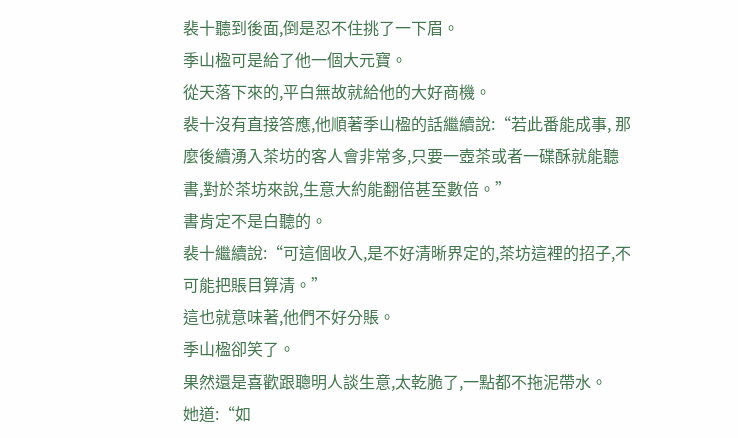裴十聽到後面,倒是忍不住挑了一下眉。
季山楹可是給了他一個大元寶。
從天落下來的,平白無故就給他的大好商機。
裴十沒有直接答應,他順著季山楹的話繼續說:“若此番能成事, 那麼後續湧入茶坊的客人會非常多,只要一壺茶或者一碟酥就能聽書,對於茶坊來說,生意大約能翻倍甚至數倍。”
書肯定不是白聽的。
裴十繼續說:“可這個收入,是不好清晰界定的,茶坊這裡的招子,不可能把賬目算清。”
這也就意味著,他們不好分賬。
季山楹卻笑了。
果然還是喜歡跟聰明人談生意,太乾脆了,一點都不拖泥帶水。
她道:“如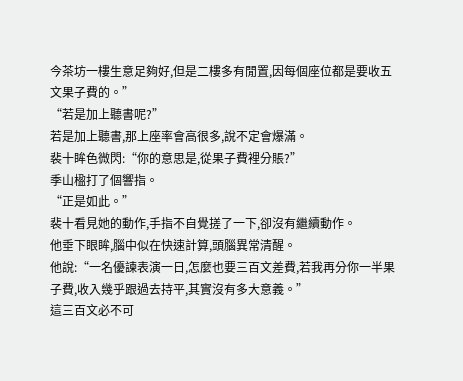今茶坊一樓生意足夠好,但是二樓多有閒置,因每個座位都是要收五文果子費的。”
“若是加上聽書呢?”
若是加上聽書,那上座率會高很多,說不定會爆滿。
裴十眸色微閃:“你的意思是,從果子費裡分賬?”
季山楹打了個響指。
“正是如此。”
裴十看見她的動作,手指不自覺搓了一下,卻沒有繼續動作。
他垂下眼眸,腦中似在快速計算,頭腦異常清醒。
他說:“一名優諫表演一日,怎麼也要三百文差費,若我再分你一半果子費,收入幾乎跟過去持平,其實沒有多大意義。”
這三百文必不可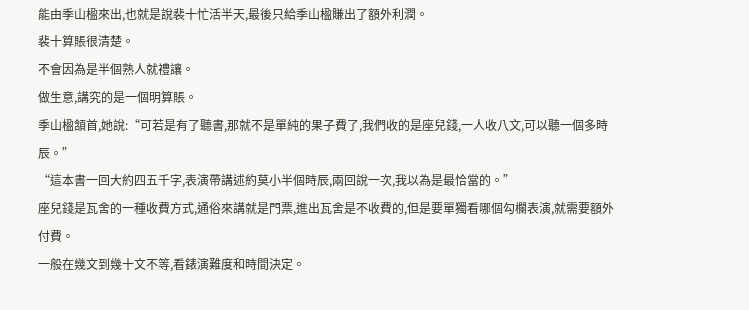能由季山楹來出,也就是說裴十忙活半天,最後只給季山楹賺出了額外利潤。
裴十算賬很清楚。
不會因為是半個熟人就禮讓。
做生意,講究的是一個明算賬。
季山楹頷首,她說:“可若是有了聽書,那就不是單純的果子費了,我們收的是座兒錢,一人收八文,可以聽一個多時辰。”
“這本書一回大約四五千字,表演帶講述約莫小半個時辰,兩回說一次,我以為是最恰當的。”
座兒錢是瓦舍的一種收費方式,通俗來講就是門票,進出瓦舍是不收費的,但是要單獨看哪個勾欄表演,就需要額外付費。
一般在幾文到幾十文不等,看錶演難度和時間決定。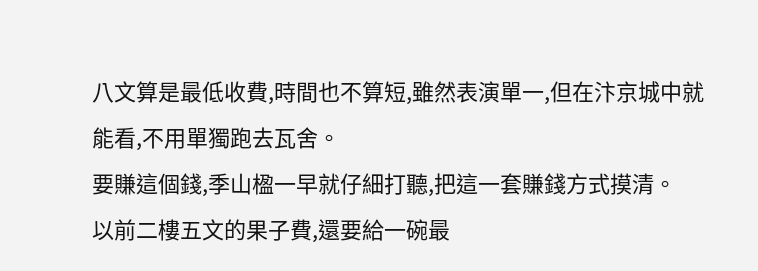八文算是最低收費,時間也不算短,雖然表演單一,但在汴京城中就能看,不用單獨跑去瓦舍。
要賺這個錢,季山楹一早就仔細打聽,把這一套賺錢方式摸清。
以前二樓五文的果子費,還要給一碗最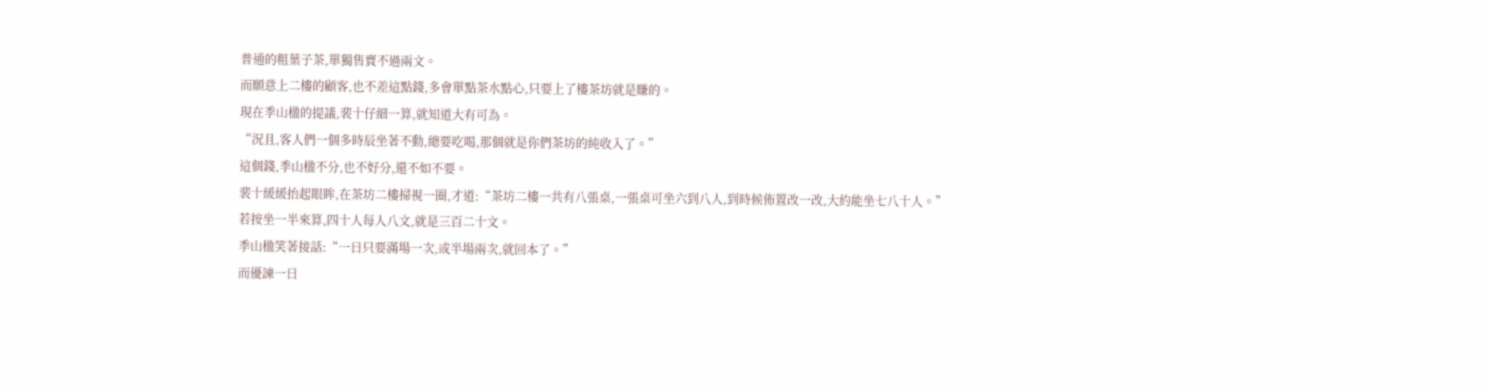普通的粗葉子茶,單獨售賣不過兩文。
而願意上二樓的顧客,也不差這點錢,多會單點茶水點心,只要上了樓茶坊就是賺的。
現在季山楹的提議,裴十仔細一算,就知道大有可為。
“況且,客人們一個多時辰坐著不動,總要吃喝,那個就是你們茶坊的純收入了。”
這個錢,季山楹不分,也不好分,還不如不要。
裴十緩緩抬起眼眸,在茶坊二樓掃視一圈,才道:“茶坊二樓一共有八張桌,一張桌可坐六到八人,到時候佈置改一改,大約能坐七八十人。”
若按坐一半來算,四十人每人八文,就是三百二十文。
季山楹笑著接話:“一日只要滿場一次,或半場兩次,就回本了。”
而優諫一日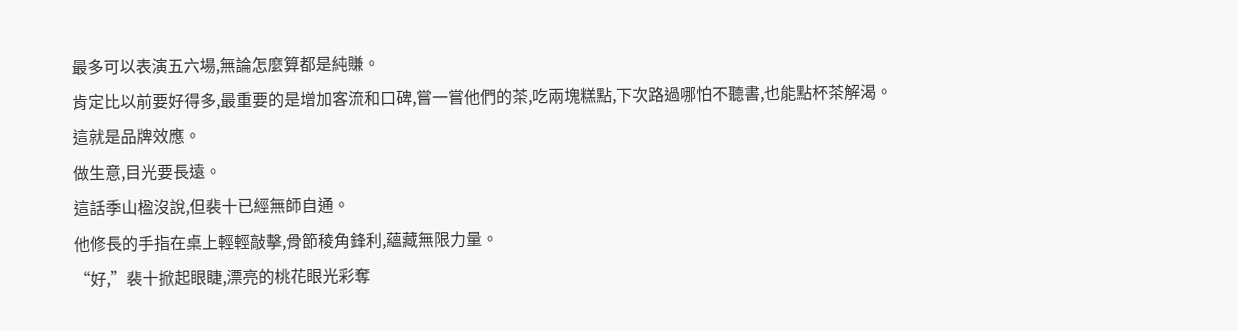最多可以表演五六場,無論怎麼算都是純賺。
肯定比以前要好得多,最重要的是增加客流和口碑,嘗一嘗他們的茶,吃兩塊糕點,下次路過哪怕不聽書,也能點杯茶解渴。
這就是品牌效應。
做生意,目光要長遠。
這話季山楹沒說,但裴十已經無師自通。
他修長的手指在桌上輕輕敲擊,骨節稜角鋒利,蘊藏無限力量。
“好,”裴十掀起眼睫,漂亮的桃花眼光彩奪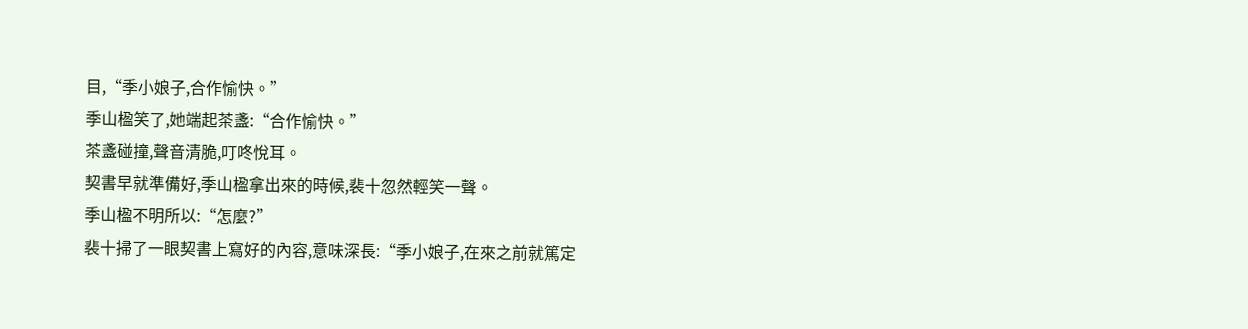目,“季小娘子,合作愉快。”
季山楹笑了,她端起茶盞:“合作愉快。”
茶盞碰撞,聲音清脆,叮咚悅耳。
契書早就準備好,季山楹拿出來的時候,裴十忽然輕笑一聲。
季山楹不明所以:“怎麼?”
裴十掃了一眼契書上寫好的內容,意味深長:“季小娘子,在來之前就篤定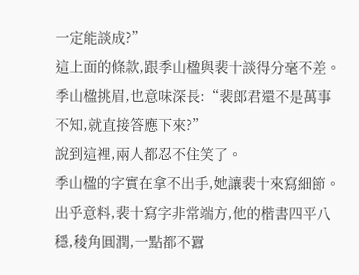一定能談成?”
這上面的條款,跟季山楹與裴十談得分毫不差。
季山楹挑眉,也意味深長:“裴郎君還不是萬事不知,就直接答應下來?”
說到這裡,兩人都忍不住笑了。
季山楹的字實在拿不出手,她讓裴十來寫細節。
出乎意料,裴十寫字非常端方,他的楷書四平八穩,稜角圓潤,一點都不囂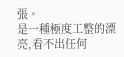張。
是一種極度工整的漂亮,看不出任何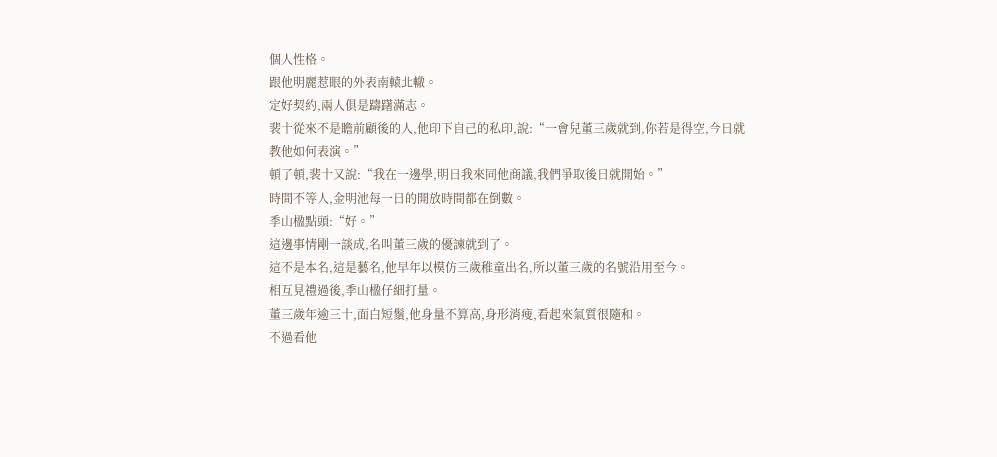個人性格。
跟他明麗惹眼的外表南轅北轍。
定好契約,兩人俱是躊躇滿志。
裴十從來不是瞻前顧後的人,他印下自己的私印,說:“一會兒董三歲就到,你若是得空,今日就教他如何表演。”
頓了頓,裴十又說:“我在一邊學,明日我來同他商議,我們爭取後日就開始。”
時間不等人,金明池每一日的開放時間都在倒數。
季山楹點頭:“好。”
這邊事情剛一談成,名叫董三歲的優諫就到了。
這不是本名,這是藝名,他早年以模仿三歲稚童出名,所以董三歲的名號沿用至今。
相互見禮過後,季山楹仔細打量。
董三歲年逾三十,面白短鬚,他身量不算高,身形消瘦,看起來氣質很隨和。
不過看他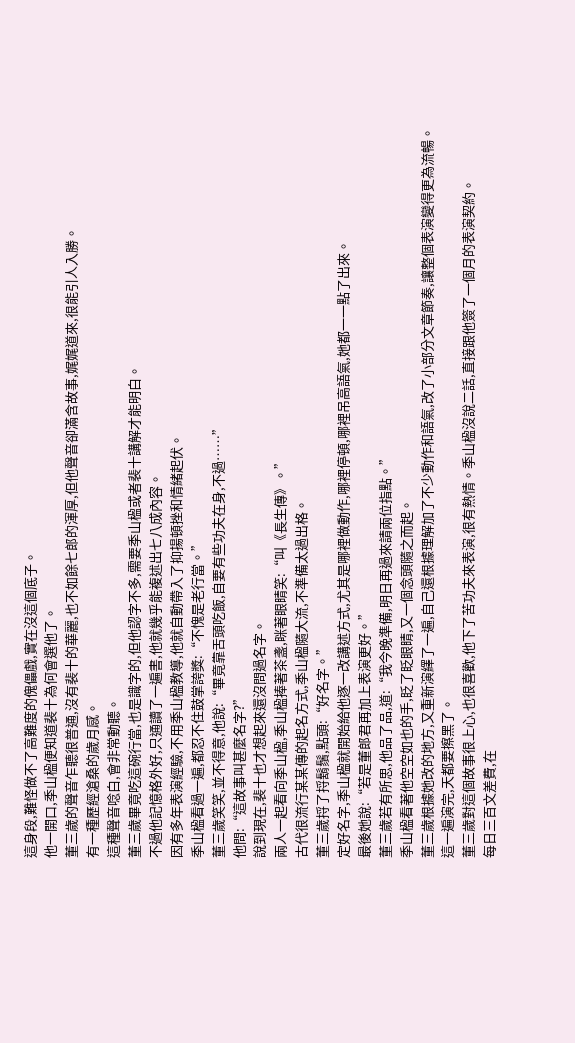這身段,難怪做不了高難度的傀儡戲,實在沒這個底子。
他一開口,季山楹便知道裴十為何會選他了。
董三歲的聲音乍聽很普通,沒有裴十的華麗,也不如餘七郎的渾厚,但他聲音卻滿含故事,娓娓道來,很能引人入勝。
有一種歷經滄桑的歲月感。
這種聲音唸白,會非常動聽。
董三歲畢竟吃這碗行當,也是識字的,但他認字不多,需要季山楹或者裴十講解才能明白。
不過他記憶格外好,只通讀了一遍書,他就幾乎能複述出七八成內容。
因有多年表演經驗,不用季山楹教導,他就自動帶入了抑揚頓挫和情緒起伏。
季山楹看過一遍,都忍不住鼓掌誇獎:“不愧是老行當。”
董三歲笑笑,並不得意,他說:“畢竟靠舌頭吃飯,自要有些功夫在身,不過……”
他問:“這故事叫甚麼名字?”
說到現在,裴十也才想起來還沒問過名字。
兩人一起看向季山楹,季山楹捧著茶盞,眯著眼睛笑:“叫《長生傳》。”
古代很流行某某傳的起名方式,季山楹隨大流,不準備太過出格。
董三歲捋了捋鬍鬚,點頭:“好名字。”
定好名字,季山楹就開始給他逐一改講述方式,尤其是哪裡做動作,哪裡停頓,哪裡吊高語氣,她都一一點了出來。
最後她說:“若是董郎君再加上表演更好。”
董三歲若有所思,他品了品,道:“我今晚準備,明日再過來請兩位指點。”
季山楹看著他空空如也的手,眨了眨眼睛,又一個念頭隨之而起。
董三歲根據她改的地方,又重新演繹了一遍,自己還根據理解加了不少動作和語氣,改了小部分文章節奏,讓整個表演變得更為流暢。
這一遍演完,天都要擦黑了。
董三歲對這個故事很上心,也很喜歡,他下了苦功夫來表演,很有熱情。季山楹沒說二話,直接跟他簽了一個月的表演契約。
每日三百文差費,在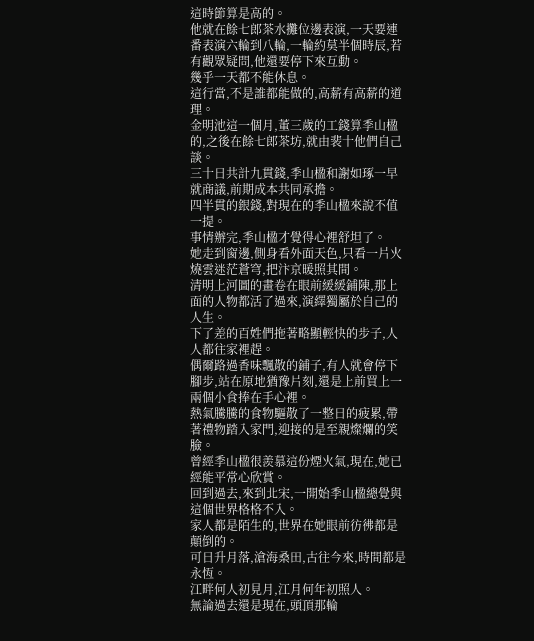這時節算是高的。
他就在餘七郎茶水攤位邊表演,一天要連番表演六輪到八輪,一輪約莫半個時辰,若有觀眾疑問,他還要停下來互動。
幾乎一天都不能休息。
這行當,不是誰都能做的,高薪有高薪的道理。
金明池這一個月,董三歲的工錢算季山楹的,之後在餘七郎茶坊,就由裴十他們自己談。
三十日共計九貫錢,季山楹和謝如琢一早就商議,前期成本共同承擔。
四半貫的銀錢,對現在的季山楹來說不值一提。
事情辦完,季山楹才覺得心裡舒坦了。
她走到窗邊,側身看外面天色,只看一片火燒雲迷茫蒼穹,把汴京暖照其間。
清明上河圖的畫卷在眼前緩緩鋪陳,那上面的人物都活了過來,演繹獨屬於自己的人生。
下了差的百姓們拖著略顯輕快的步子,人人都往家裡趕。
偶爾路過香味飄散的鋪子,有人就會停下腳步,站在原地猶豫片刻,還是上前買上一兩個小食捧在手心裡。
熱氣騰騰的食物驅散了一整日的疲累,帶著禮物踏入家門,迎接的是至親燦爛的笑臉。
曾經季山楹很羨慕這份煙火氣,現在,她已經能平常心欣賞。
回到過去,來到北宋,一開始季山楹總覺與這個世界格格不入。
家人都是陌生的,世界在她眼前彷彿都是顛倒的。
可日升月落,滄海桑田,古往今來,時間都是永恆。
江畔何人初見月,江月何年初照人。
無論過去還是現在,頭頂那輪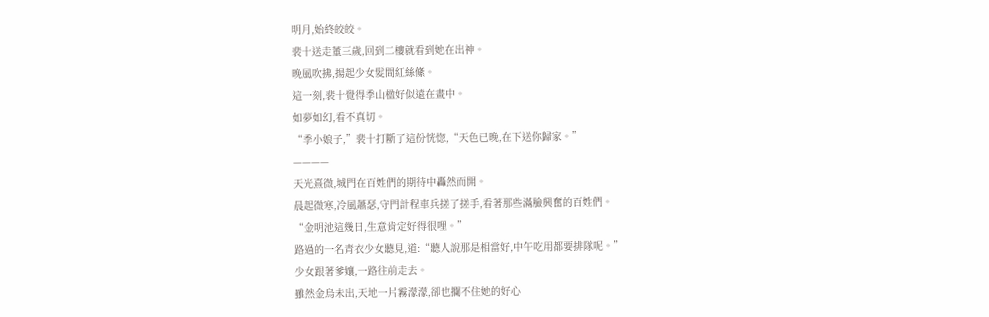明月,始終皎皎。
裴十送走董三歲,回到二樓就看到她在出神。
晚風吹拂,揚起少女髮間紅絲絛。
這一刻,裴十覺得季山楹好似遠在畫中。
如夢如幻,看不真切。
“季小娘子,”裴十打斷了這份恍惚,“天色已晚,在下送你歸家。”
————
天光熹微,城門在百姓們的期待中轟然而開。
晨起微寒,冷風蕭瑟,守門計程車兵搓了搓手,看著那些滿臉興奮的百姓們。
“金明池這幾日,生意肯定好得很哩。”
路過的一名青衣少女聽見,道:“聽人說那是相當好,中午吃用都要排隊呢。”
少女跟著爹孃,一路往前走去。
雖然金烏未出,天地一片霧濛濛,卻也攔不住她的好心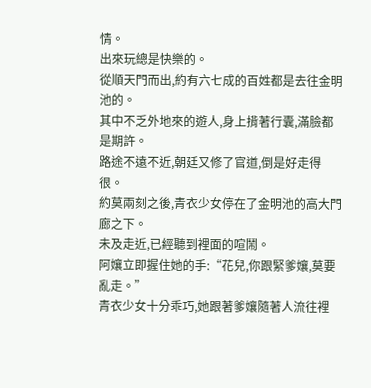情。
出來玩總是快樂的。
從順天門而出,約有六七成的百姓都是去往金明池的。
其中不乏外地來的遊人,身上揹著行囊,滿臉都是期許。
路途不遠不近,朝廷又修了官道,倒是好走得很。
約莫兩刻之後,青衣少女停在了金明池的高大門廊之下。
未及走近,已經聽到裡面的喧鬧。
阿孃立即握住她的手:“花兒,你跟緊爹孃,莫要亂走。”
青衣少女十分乖巧,她跟著爹孃隨著人流往裡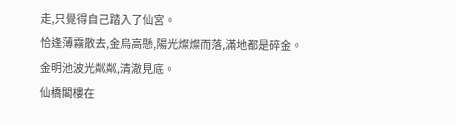走,只覺得自己踏入了仙宮。
恰逢薄霧散去,金烏高懸,陽光燦燦而落,滿地都是碎金。
金明池波光粼粼,清澈見底。
仙橋閣樓在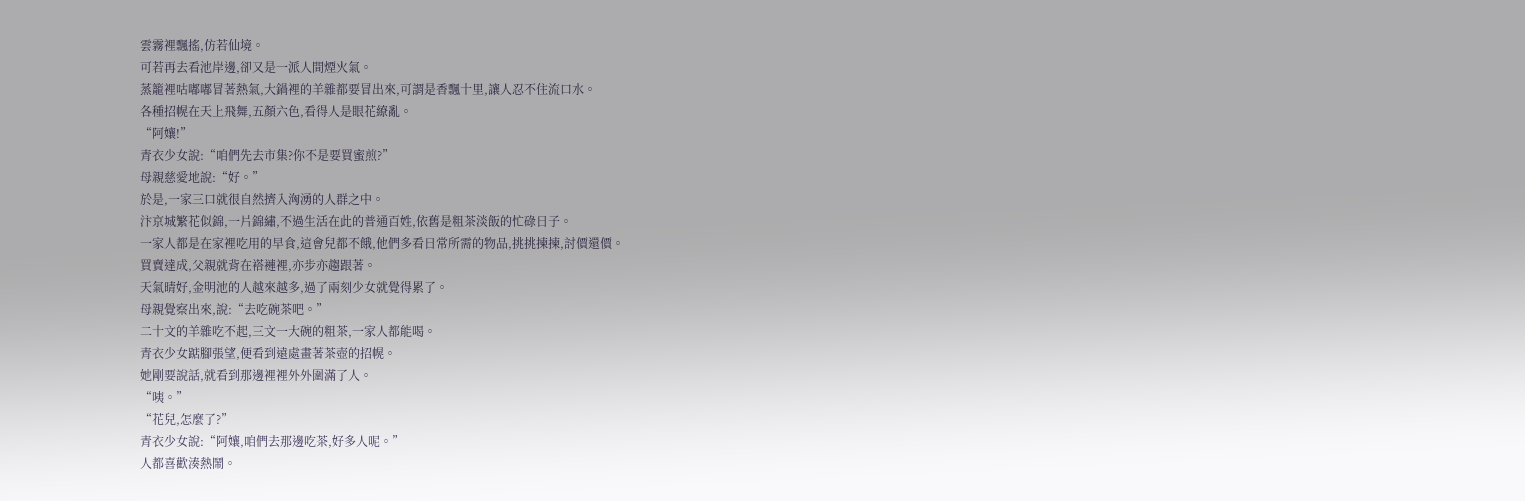雲霧裡飄搖,仿若仙境。
可若再去看池岸邊,卻又是一派人間煙火氣。
蒸籠裡咕嘟嘟冒著熱氣,大鍋裡的羊雜都要冒出來,可謂是香飄十里,讓人忍不住流口水。
各種招幌在天上飛舞,五顏六色,看得人是眼花繚亂。
“阿孃!”
青衣少女說:“咱們先去市集?你不是要買蜜煎?”
母親慈愛地說:“好。”
於是,一家三口就很自然擠入洶湧的人群之中。
汴京城繁花似錦,一片錦繡,不過生活在此的普通百姓,依舊是粗茶淡飯的忙碌日子。
一家人都是在家裡吃用的早食,這會兒都不餓,他們多看日常所需的物品,挑挑揀揀,討價還價。
買賣達成,父親就背在褡褳裡,亦步亦趨跟著。
天氣晴好,金明池的人越來越多,過了兩刻少女就覺得累了。
母親覺察出來,說:“去吃碗茶吧。”
二十文的羊雜吃不起,三文一大碗的粗茶,一家人都能喝。
青衣少女踮腳張望,便看到遠處畫著茶壺的招幌。
她剛要說話,就看到那邊裡裡外外圍滿了人。
“咦。”
“花兒,怎麼了?”
青衣少女說:“阿孃,咱們去那邊吃茶,好多人呢。”
人都喜歡湊熱鬧。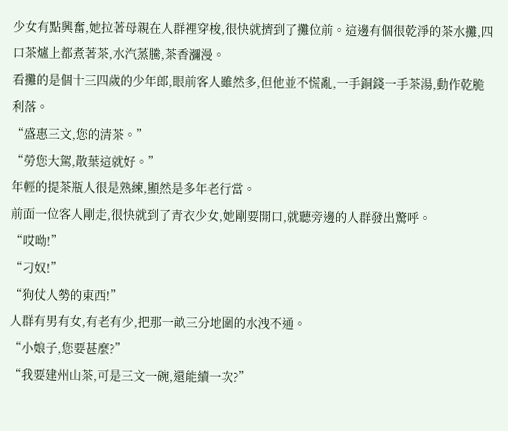少女有點興奮,她拉著母親在人群裡穿梭,很快就擠到了攤位前。這邊有個很乾淨的茶水攤,四口茶爐上都煮著茶,水汽蒸騰,茶香瀰漫。
看攤的是個十三四歲的少年郎,眼前客人雖然多,但他並不慌亂,一手銅錢一手茶湯,動作乾脆利落。
“盛惠三文,您的清茶。”
“勞您大駕,散葉這就好。”
年輕的提茶瓶人很是熟練,顯然是多年老行當。
前面一位客人剛走,很快就到了青衣少女,她剛要開口,就聽旁邊的人群發出驚呼。
“哎呦!”
“刁奴!”
“狗仗人勢的東西!”
人群有男有女,有老有少,把那一畝三分地圍的水洩不通。
“小娘子,您要甚麼?”
“我要建州山茶,可是三文一碗,還能續一次?”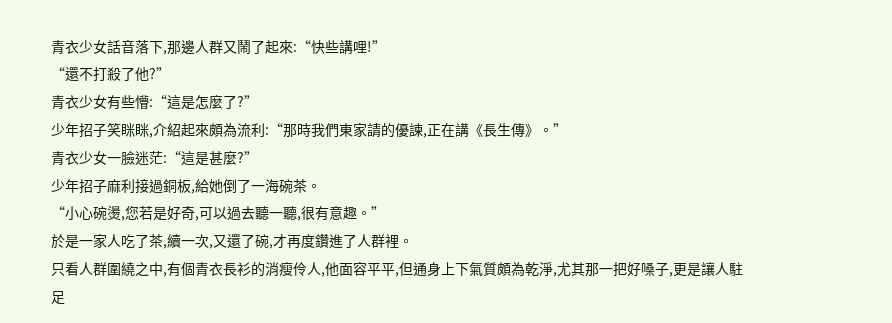青衣少女話音落下,那邊人群又鬧了起來:“快些講哩!”
“還不打殺了他?”
青衣少女有些懵:“這是怎麼了?”
少年招子笑眯眯,介紹起來頗為流利:“那時我們東家請的優諫,正在講《長生傳》。”
青衣少女一臉迷茫:“這是甚麼?”
少年招子麻利接過銅板,給她倒了一海碗茶。
“小心碗燙,您若是好奇,可以過去聽一聽,很有意趣。”
於是一家人吃了茶,續一次,又還了碗,才再度鑽進了人群裡。
只看人群圍繞之中,有個青衣長衫的消瘦伶人,他面容平平,但通身上下氣質頗為乾淨,尤其那一把好嗓子,更是讓人駐足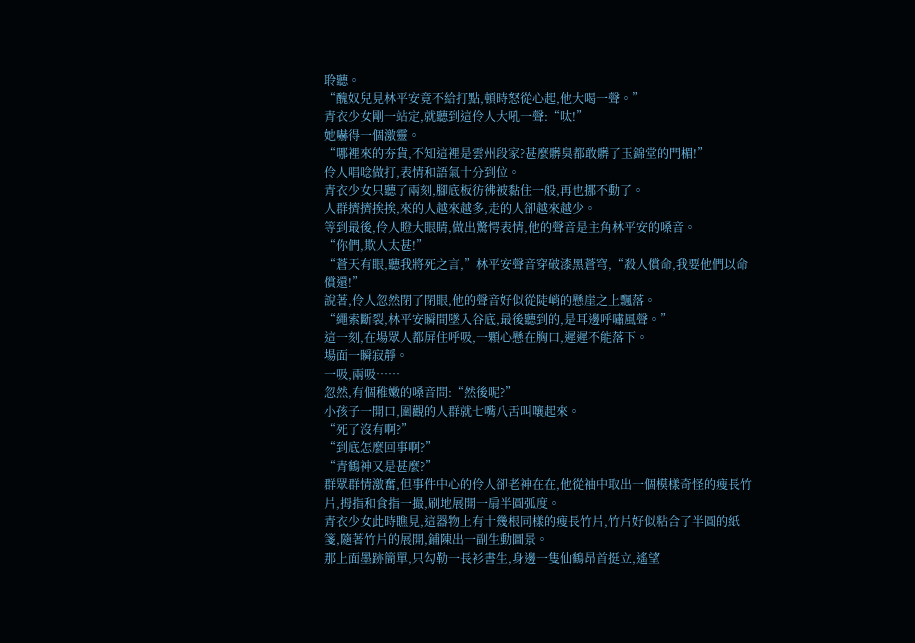聆聽。
“醜奴兒見林平安竟不給打點,頓時怒從心起,他大喝一聲。”
青衣少女剛一站定,就聽到這伶人大吼一聲:“呔!”
她嚇得一個激靈。
“哪裡來的夯貨,不知這裡是雲州段家?甚麼髒臭都敢髒了玉錦堂的門楣!”
伶人唱唸做打,表情和語氣十分到位。
青衣少女只聽了兩刻,腳底板彷彿被黏住一般,再也挪不動了。
人群擠擠挨挨,來的人越來越多,走的人卻越來越少。
等到最後,伶人瞪大眼睛,做出驚愕表情,他的聲音是主角林平安的嗓音。
“你們,欺人太甚!”
“蒼天有眼,聽我將死之言,”林平安聲音穿破漆黑蒼穹,“殺人償命,我要他們以命償還!”
說著,伶人忽然閉了閉眼,他的聲音好似從陡峭的懸崖之上飄落。
“繩索斷裂,林平安瞬間墜入谷底,最後聽到的,是耳邊呼嘯風聲。”
這一刻,在場眾人都屏住呼吸,一顆心懸在胸口,遲遲不能落下。
場面一瞬寂靜。
一吸,兩吸……
忽然,有個稚嫩的嗓音問:“然後呢?”
小孩子一開口,圍觀的人群就七嘴八舌叫嚷起來。
“死了沒有啊?”
“到底怎麼回事啊?”
“青鶴神又是甚麼?”
群眾群情激奮,但事件中心的伶人卻老神在在,他從袖中取出一個模樣奇怪的瘦長竹片,拇指和食指一撮,刷地展開一扇半圓弧度。
青衣少女此時瞧見,這器物上有十幾根同樣的瘦長竹片,竹片好似粘合了半圓的紙箋,隨著竹片的展開,鋪陳出一副生動圖景。
那上面墨跡簡單,只勾勒一長衫書生,身邊一隻仙鶴昂首挺立,遙望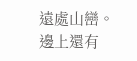遠處山巒。
邊上還有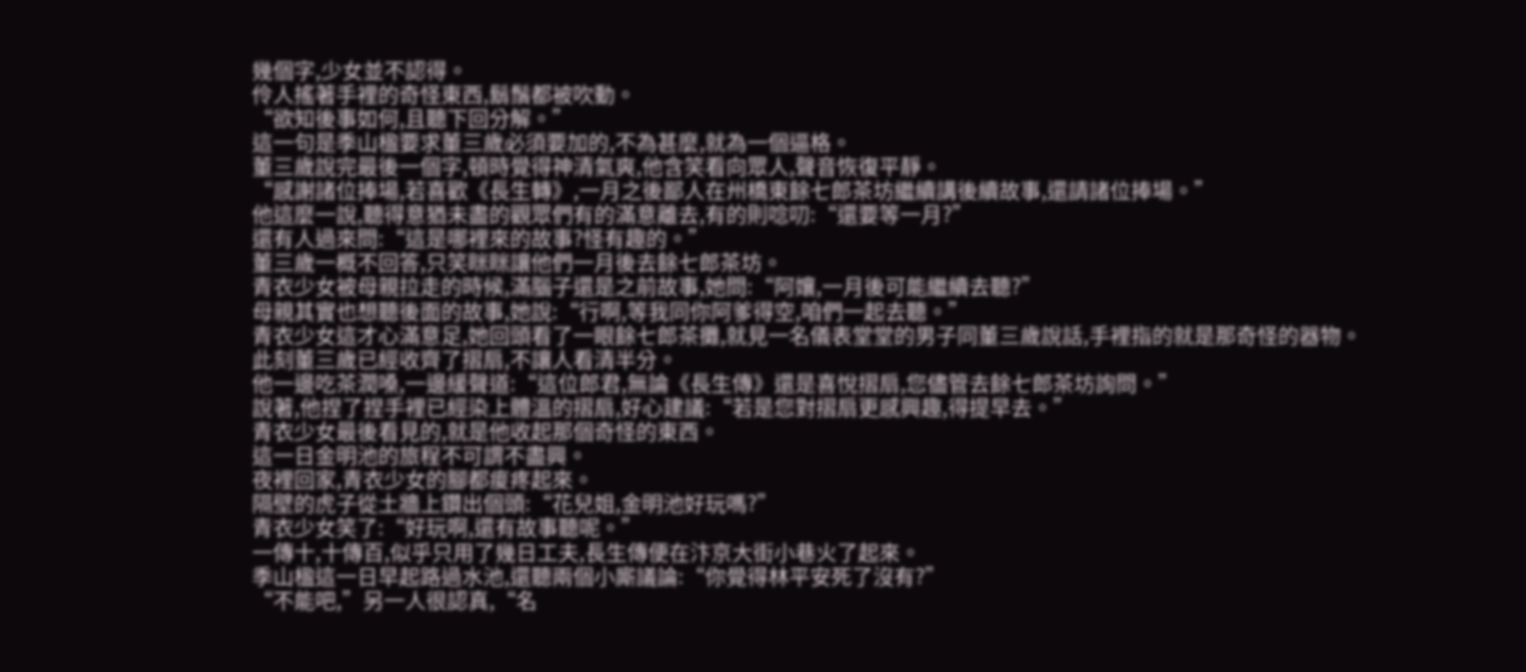幾個字,少女並不認得。
伶人搖著手裡的奇怪東西,鬍鬚都被吹動。
“欲知後事如何,且聽下回分解。”
這一句是季山楹要求董三歲必須要加的,不為甚麼,就為一個逼格。
董三歲說完最後一個字,頓時覺得神清氣爽,他含笑看向眾人,聲音恢復平靜。
“感謝諸位捧場,若喜歡《長生轉》,一月之後鄙人在州橋東餘七郎茶坊繼續講後續故事,還請諸位捧場。”
他這麼一說,聽得意猶未盡的觀眾們有的滿意離去,有的則唸叨:“還要等一月?”
還有人過來問:“這是哪裡來的故事?怪有趣的。”
董三歲一概不回答,只笑眯眯讓他們一月後去餘七郎茶坊。
青衣少女被母親拉走的時候,滿腦子還是之前故事,她問:“阿孃,一月後可能繼續去聽?”
母親其實也想聽後面的故事,她說:“行啊,等我同你阿爹得空,咱們一起去聽。”
青衣少女這才心滿意足,她回頭看了一眼餘七郎茶攤,就見一名儀表堂堂的男子同董三歲說話,手裡指的就是那奇怪的器物。
此刻董三歲已經收齊了摺扇,不讓人看清半分。
他一邊吃茶潤嗓,一邊緩聲道:“這位郎君,無論《長生傳》還是喜悅摺扇,您儘管去餘七郎茶坊詢問。”
說著,他捏了捏手裡已經染上體溫的摺扇,好心建議:“若是您對摺扇更感興趣,得提早去。”
青衣少女最後看見的,就是他收起那個奇怪的東西。
這一日金明池的旅程不可謂不盡興。
夜裡回家,青衣少女的腳都痠疼起來。
隔壁的虎子從土牆上鑽出個頭:“花兒姐,金明池好玩嗎?”
青衣少女笑了:“好玩啊,還有故事聽呢。”
一傳十,十傳百,似乎只用了幾日工夫,長生傳便在汴京大街小巷火了起來。
季山楹這一日早起路過水池,還聽兩個小廝議論:“你覺得林平安死了沒有?”
“不能吧,”另一人很認真,“名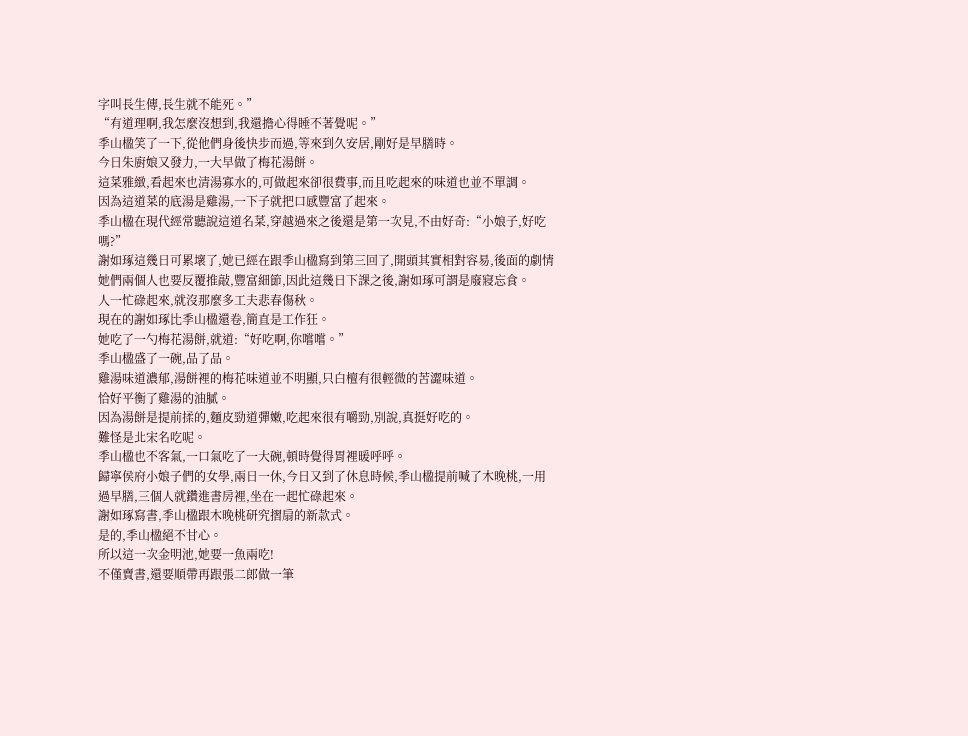字叫長生傳,長生就不能死。”
“有道理啊,我怎麼沒想到,我還擔心得睡不著覺呢。”
季山楹笑了一下,從他們身後快步而過,等來到久安居,剛好是早膳時。
今日朱廚娘又發力,一大早做了梅花湯餅。
這菜雅緻,看起來也清湯寡水的,可做起來卻很費事,而且吃起來的味道也並不單調。
因為這道菜的底湯是雞湯,一下子就把口感豐富了起來。
季山楹在現代經常聽說這道名菜,穿越過來之後還是第一次見,不由好奇:“小娘子,好吃嗎?”
謝如琢這幾日可累壞了,她已經在跟季山楹寫到第三回了,開頭其實相對容易,後面的劇情她們兩個人也要反覆推敲,豐富細節,因此這幾日下課之後,謝如琢可謂是廢寢忘食。
人一忙碌起來,就沒那麼多工夫悲春傷秋。
現在的謝如琢比季山楹還卷,簡直是工作狂。
她吃了一勺梅花湯餅,就道:“好吃啊,你嚐嚐。”
季山楹盛了一碗,品了品。
雞湯味道濃郁,湯餅裡的梅花味道並不明顯,只白檀有很輕微的苦澀味道。
恰好平衡了雞湯的油膩。
因為湯餅是提前揉的,麵皮勁道彈嫩,吃起來很有嚼勁,別說,真挺好吃的。
難怪是北宋名吃呢。
季山楹也不客氣,一口氣吃了一大碗,頓時覺得胃裡暖呼呼。
歸寧侯府小娘子們的女學,兩日一休,今日又到了休息時候,季山楹提前喊了木晚桃,一用過早膳,三個人就鑽進書房裡,坐在一起忙碌起來。
謝如琢寫書,季山楹跟木晚桃研究摺扇的新款式。
是的,季山楹絕不甘心。
所以這一次金明池,她要一魚兩吃!
不僅賣書,還要順帶再跟張二郎做一筆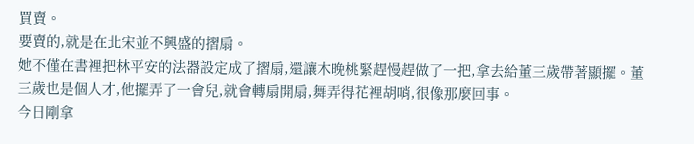買賣。
要賣的,就是在北宋並不興盛的摺扇。
她不僅在書裡把林平安的法器設定成了摺扇,還讓木晚桃緊趕慢趕做了一把,拿去給董三歲帶著顯擺。董三歲也是個人才,他擺弄了一會兒,就會轉扇開扇,舞弄得花裡胡哨,很像那麼回事。
今日剛拿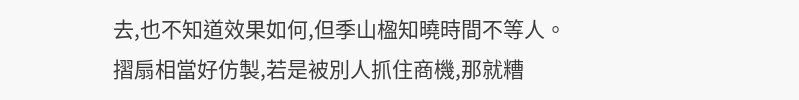去,也不知道效果如何,但季山楹知曉時間不等人。
摺扇相當好仿製,若是被別人抓住商機,那就糟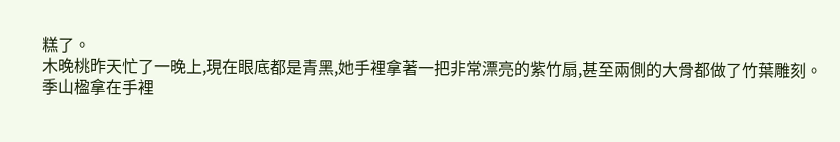糕了。
木晚桃昨天忙了一晚上,現在眼底都是青黑,她手裡拿著一把非常漂亮的紫竹扇,甚至兩側的大骨都做了竹葉雕刻。
季山楹拿在手裡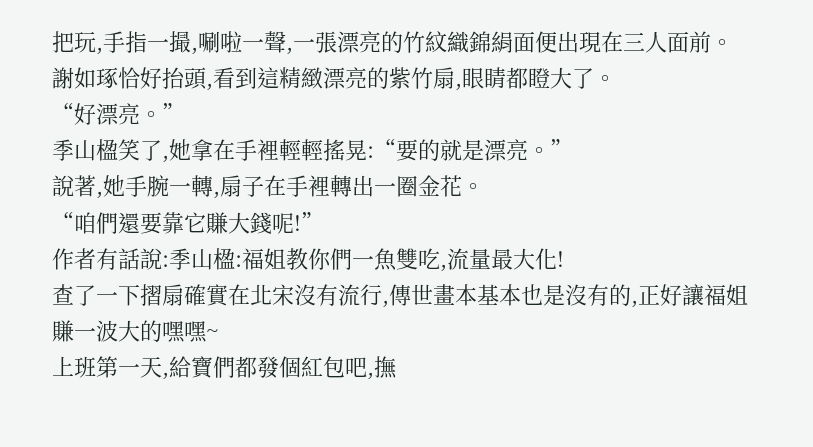把玩,手指一撮,唰啦一聲,一張漂亮的竹紋織錦絹面便出現在三人面前。
謝如琢恰好抬頭,看到這精緻漂亮的紫竹扇,眼睛都瞪大了。
“好漂亮。”
季山楹笑了,她拿在手裡輕輕搖晃:“要的就是漂亮。”
說著,她手腕一轉,扇子在手裡轉出一圈金花。
“咱們還要靠它賺大錢呢!”
作者有話說:季山楹:福姐教你們一魚雙吃,流量最大化!
查了一下摺扇確實在北宋沒有流行,傳世畫本基本也是沒有的,正好讓福姐賺一波大的嘿嘿~
上班第一天,給寶們都發個紅包吧,撫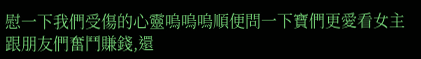慰一下我們受傷的心靈嗚嗚嗚順便問一下寶們更愛看女主跟朋友們奮鬥賺錢,還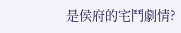是侯府的宅鬥劇情?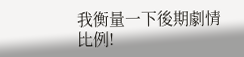我衡量一下後期劇情比例!